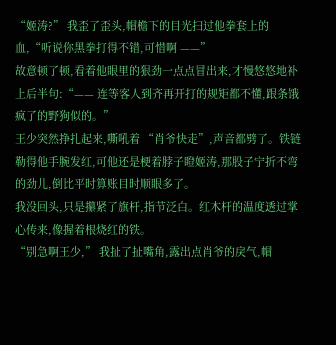“姬涛?” 我歪了歪头,帽檐下的目光扫过他拳套上的血,“听说你黑拳打得不错,可惜啊 ——”
故意顿了顿,看着他眼里的狠劲一点点冒出来,才慢悠悠地补上后半句:“—— 连等客人到齐再开打的规矩都不懂,跟条饿疯了的野狗似的。”
王少突然挣扎起来,嘶吼着 “肖爷快走”,声音都劈了。铁链勒得他手腕发红,可他还是梗着脖子瞪姬涛,那股子宁折不弯的劲儿,倒比平时算账目时顺眼多了。
我没回头,只是攥紧了旗杆,指节泛白。红木杆的温度透过掌心传来,像握着根烧红的铁。
“别急啊王少,” 我扯了扯嘴角,露出点肖爷的戾气,帽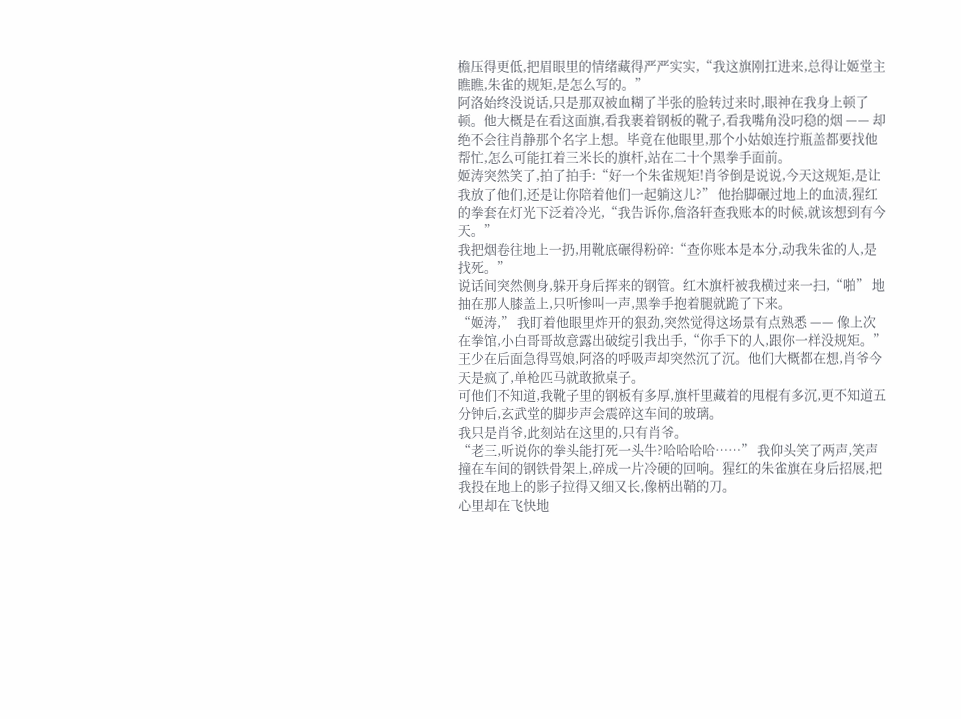檐压得更低,把眉眼里的情绪藏得严严实实,“我这旗刚扛进来,总得让姬堂主瞧瞧,朱雀的规矩,是怎么写的。”
阿洛始终没说话,只是那双被血糊了半张的脸转过来时,眼神在我身上顿了顿。他大概是在看这面旗,看我裹着钢板的靴子,看我嘴角没叼稳的烟 —— 却绝不会往肖静那个名字上想。毕竟在他眼里,那个小姑娘连拧瓶盖都要找他帮忙,怎么可能扛着三米长的旗杆,站在二十个黑拳手面前。
姬涛突然笑了,拍了拍手:“好一个朱雀规矩!肖爷倒是说说,今天这规矩,是让我放了他们,还是让你陪着他们一起躺这儿?” 他抬脚碾过地上的血渍,猩红的拳套在灯光下泛着冷光,“我告诉你,詹洛轩查我账本的时候,就该想到有今天。”
我把烟卷往地上一扔,用靴底碾得粉碎:“查你账本是本分,动我朱雀的人,是找死。”
说话间突然侧身,躲开身后挥来的钢管。红木旗杆被我横过来一扫,“啪” 地抽在那人膝盖上,只听惨叫一声,黑拳手抱着腿就跪了下来。
“姬涛,” 我盯着他眼里炸开的狠劲,突然觉得这场景有点熟悉 —— 像上次在拳馆,小白哥哥故意露出破绽引我出手,“你手下的人,跟你一样没规矩。”
王少在后面急得骂娘,阿洛的呼吸声却突然沉了沉。他们大概都在想,肖爷今天是疯了,单枪匹马就敢掀桌子。
可他们不知道,我靴子里的钢板有多厚,旗杆里藏着的甩棍有多沉,更不知道五分钟后,玄武堂的脚步声会震碎这车间的玻璃。
我只是肖爷,此刻站在这里的,只有肖爷。
“老三,听说你的拳头能打死一头牛?哈哈哈哈……” 我仰头笑了两声,笑声撞在车间的钢铁骨架上,碎成一片冷硬的回响。猩红的朱雀旗在身后招展,把我投在地上的影子拉得又细又长,像柄出鞘的刀。
心里却在飞快地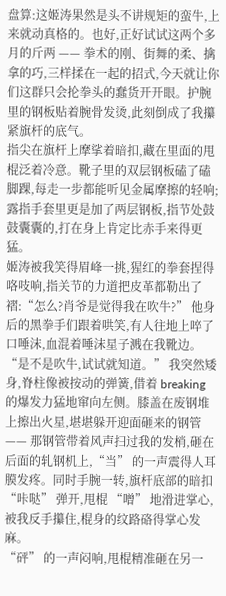盘算:这姬涛果然是头不讲规矩的蛮牛,上来就动真格的。也好,正好试试这两个多月的斤两 —— 拳术的刚、街舞的柔、擒拿的巧,三样揉在一起的招式,今天就让你们这群只会抡拳头的蠢货开开眼。护腕里的钢板贴着腕骨发烫,此刻倒成了我攥紧旗杆的底气。
指尖在旗杆上摩挲着暗扣,藏在里面的甩棍泛着冷意。靴子里的双层钢板磕了磕脚踝,每走一步都能听见金属摩擦的轻响;露指手套里更是加了两层钢板,指节处鼓鼓囊囊的,打在身上肯定比赤手来得更猛。
姬涛被我笑得眉峰一挑,猩红的拳套捏得咯吱响,指关节的力道把皮革都勒出了褶:“怎么?肖爷是觉得我在吹牛?” 他身后的黑拳手们跟着哄笑,有人往地上啐了口唾沫,血混着唾沫星子溅在我靴边。
“是不是吹牛,试试就知道。” 我突然矮身,脊柱像被按动的弹簧,借着 breaking 的爆发力猛地窜向左侧。膝盖在废钢堆上擦出火星,堪堪躲开迎面砸来的钢管 —— 那钢管带着风声扫过我的发梢,砸在后面的轧钢机上,“当” 的一声震得人耳膜发疼。同时手腕一转,旗杆底部的暗扣 “咔哒” 弹开,甩棍 “噌” 地滑进掌心,被我反手攥住,棍身的纹路硌得掌心发麻。
“砰” 的一声闷响,甩棍精准砸在另一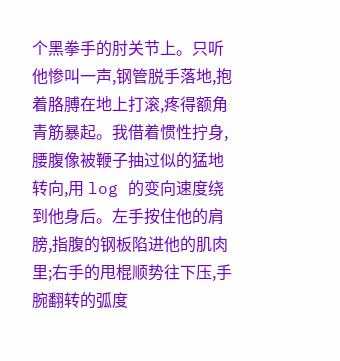个黑拳手的肘关节上。只听他惨叫一声,钢管脱手落地,抱着胳膊在地上打滚,疼得额角青筋暴起。我借着惯性拧身,腰腹像被鞭子抽过似的猛地转向,用 log 的变向速度绕到他身后。左手按住他的肩膀,指腹的钢板陷进他的肌肉里;右手的甩棍顺势往下压,手腕翻转的弧度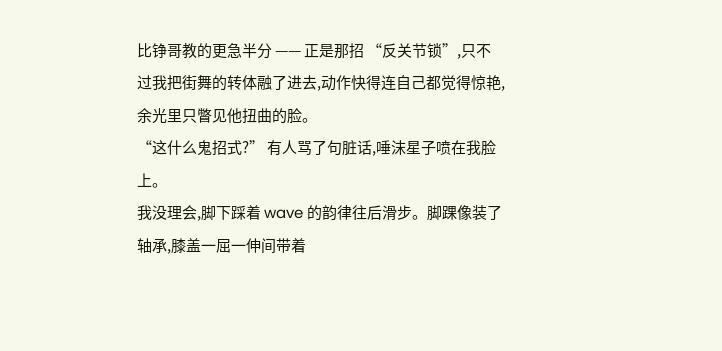比铮哥教的更急半分 —— 正是那招 “反关节锁”,只不过我把街舞的转体融了进去,动作快得连自己都觉得惊艳,余光里只瞥见他扭曲的脸。
“这什么鬼招式?” 有人骂了句脏话,唾沫星子喷在我脸上。
我没理会,脚下踩着 wave 的韵律往后滑步。脚踝像装了轴承,膝盖一屈一伸间带着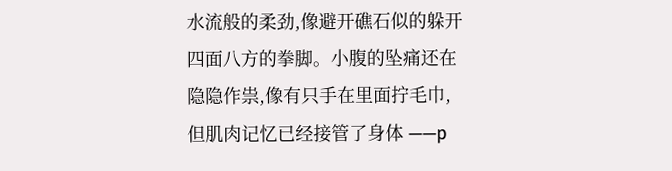水流般的柔劲,像避开礁石似的躲开四面八方的拳脚。小腹的坠痛还在隐隐作祟,像有只手在里面拧毛巾,但肌肉记忆已经接管了身体 ——p